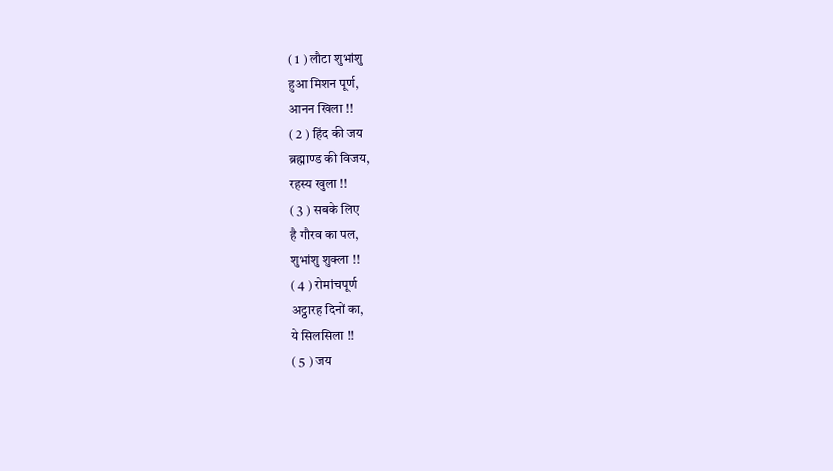( 1 ) लौटा शुभांशु
हुआ मिशन पूर्ण,
आनन खिला !!
( 2 ) हिंद की जय
ब्रह्माण्ड की विजय,
रहस्य खुला !!
( 3 ) सबके लिए
है गौरव का पल,
शुभांशु शुक्ला !!
( 4 ) रोमांचपूर्ण
अट्ठारह दिनों का,
ये सिलसिला !!
( 5 ) जय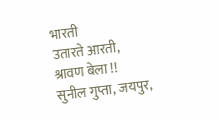भारती
उतारते आरती,
श्रावण बेला !!
सुनील गुप्ता, जयपुर,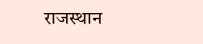राजस्थान